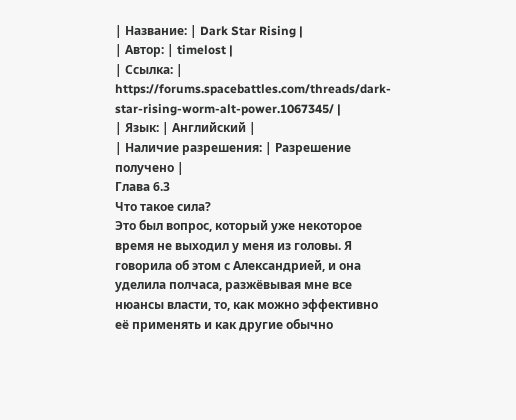| Название: | Dark Star Rising |
| Автор: | timelost |
| Ссылка: | https://forums.spacebattles.com/threads/dark-star-rising-worm-alt-power.1067345/ |
| Язык: | Английский |
| Наличие разрешения: | Разрешение получено |
Глава 6.3
Что такое сила?
Это был вопрос, который уже некоторое время не выходил у меня из головы. Я говорила об этом с Александрией, и она уделила полчаса, разжёвывая мне все нюансы власти, то, как можно эффективно её применять и как другие обычно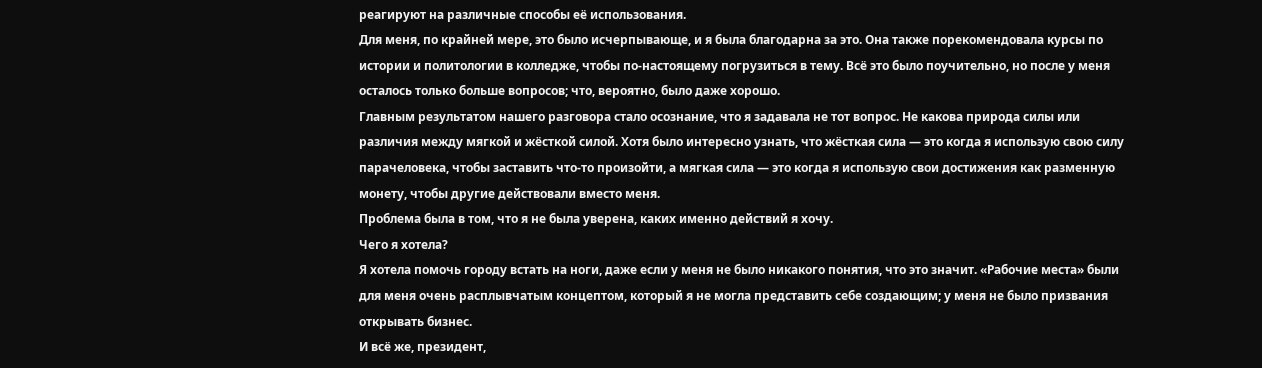реагируют на различные способы её использования.
Для меня, по крайней мере, это было исчерпывающе, и я была благодарна за это. Она также порекомендовала курсы по истории и политологии в колледже, чтобы по-настоящему погрузиться в тему. Всё это было поучительно, но после у меня осталось только больше вопросов; что, вероятно, было даже хорошо.
Главным результатом нашего разговора стало осознание, что я задавала не тот вопрос. Не какова природа силы или различия между мягкой и жёсткой силой. Хотя было интересно узнать, что жёсткая сила — это когда я использую свою силу парачеловека, чтобы заставить что-то произойти, а мягкая сила — это когда я использую свои достижения как разменную монету, чтобы другие действовали вместо меня.
Проблема была в том, что я не была уверена, каких именно действий я хочу.
Чего я хотела?
Я хотела помочь городу встать на ноги, даже если у меня не было никакого понятия, что это значит. «Рабочие места» были для меня очень расплывчатым концептом, который я не могла представить себе создающим; у меня не было призвания открывать бизнес.
И всё же, президент,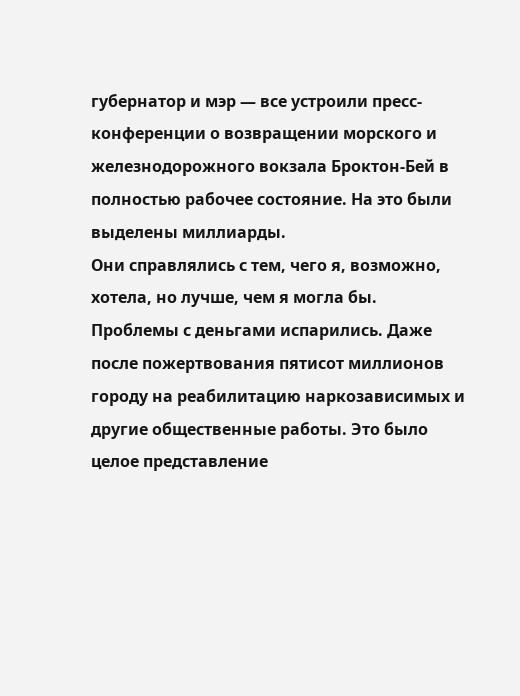губернатор и мэр — все устроили пресс-конференции о возвращении морского и железнодорожного вокзала Броктон-Бей в полностью рабочее состояние. На это были выделены миллиарды.
Они справлялись с тем, чего я, возможно, хотела, но лучше, чем я могла бы.
Проблемы с деньгами испарились. Даже после пожертвования пятисот миллионов городу на реабилитацию наркозависимых и другие общественные работы. Это было целое представление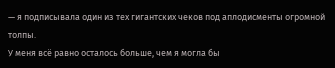— я подписывала один из тех гигантских чеков под аплодисменты огромной толпы.
У меня всё равно осталось больше, чем я могла бы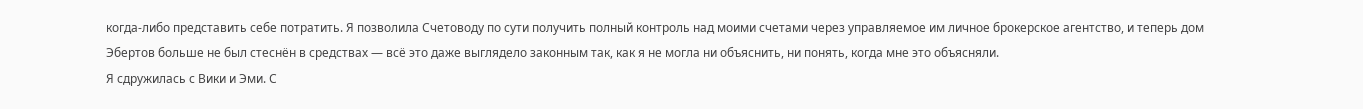когда-либо представить себе потратить. Я позволила Счетоводу по сути получить полный контроль над моими счетами через управляемое им личное брокерское агентство, и теперь дом Эбертов больше не был стеснён в средствах — всё это даже выглядело законным так, как я не могла ни объяснить, ни понять, когда мне это объясняли.
Я сдружилась с Вики и Эми. С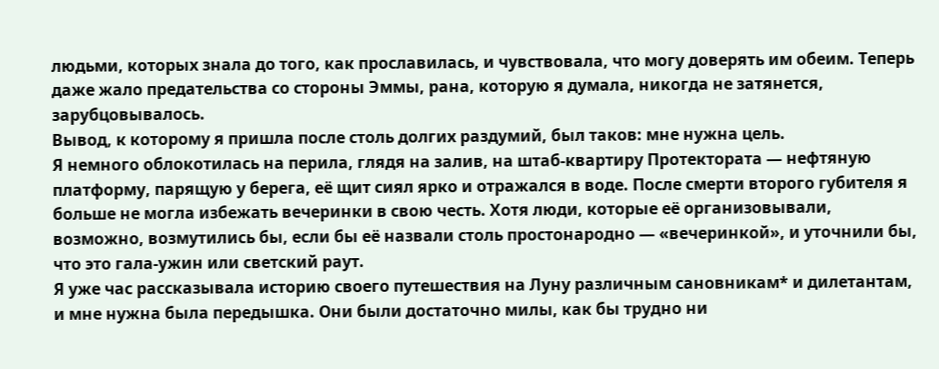людьми, которых знала до того, как прославилась, и чувствовала, что могу доверять им обеим. Теперь даже жало предательства со стороны Эммы, рана, которую я думала, никогда не затянется, зарубцовывалось.
Вывод, к которому я пришла после столь долгих раздумий, был таков: мне нужна цель.
Я немного облокотилась на перила, глядя на залив, на штаб-квартиру Протектората — нефтяную платформу, парящую у берега, её щит сиял ярко и отражался в воде. После смерти второго губителя я больше не могла избежать вечеринки в свою честь. Хотя люди, которые её организовывали, возможно, возмутились бы, если бы её назвали столь простонародно — «вечеринкой», и уточнили бы, что это гала-ужин или светский раут.
Я уже час рассказывала историю своего путешествия на Луну различным сановникам* и дилетантам, и мне нужна была передышка. Они были достаточно милы, как бы трудно ни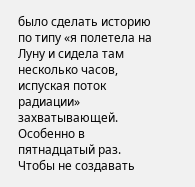было сделать историю по типу «я полетела на Луну и сидела там несколько часов, испуская поток радиации» захватывающей. Особенно в пятнадцатый раз.
Чтобы не создавать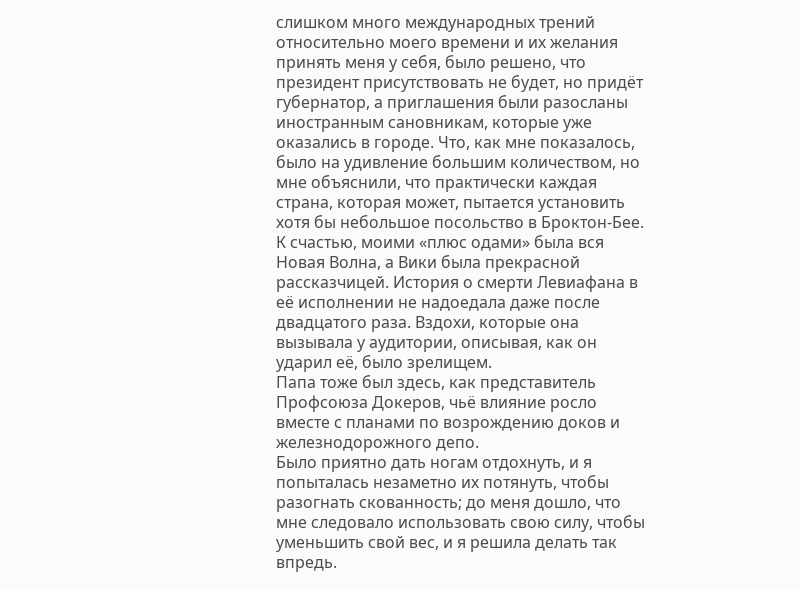слишком много международных трений относительно моего времени и их желания принять меня у себя, было решено, что президент присутствовать не будет, но придёт губернатор, а приглашения были разосланы иностранным сановникам, которые уже оказались в городе. Что, как мне показалось, было на удивление большим количеством, но мне объяснили, что практически каждая страна, которая может, пытается установить хотя бы небольшое посольство в Броктон-Бее.
К счастью, моими «плюс одами» была вся Новая Волна, а Вики была прекрасной рассказчицей. История о смерти Левиафана в её исполнении не надоедала даже после двадцатого раза. Вздохи, которые она вызывала у аудитории, описывая, как он ударил её, было зрелищем.
Папа тоже был здесь, как представитель Профсоюза Докеров, чьё влияние росло вместе с планами по возрождению доков и железнодорожного депо.
Было приятно дать ногам отдохнуть, и я попыталась незаметно их потянуть, чтобы разогнать скованность; до меня дошло, что мне следовало использовать свою силу, чтобы уменьшить свой вес, и я решила делать так впредь.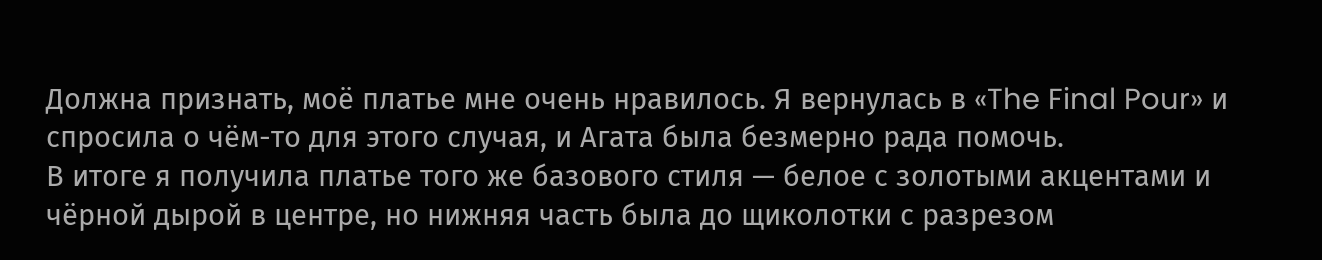Должна признать, моё платье мне очень нравилось. Я вернулась в «The Final Pour» и спросила о чём-то для этого случая, и Агата была безмерно рада помочь.
В итоге я получила платье того же базового стиля — белое с золотыми акцентами и чёрной дырой в центре, но нижняя часть была до щиколотки с разрезом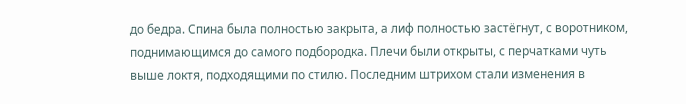до бедра. Спина была полностью закрыта, а лиф полностью застёгнут, с воротником, поднимающимся до самого подбородка. Плечи были открыты, с перчатками чуть выше локтя, подходящими по стилю. Последним штрихом стали изменения в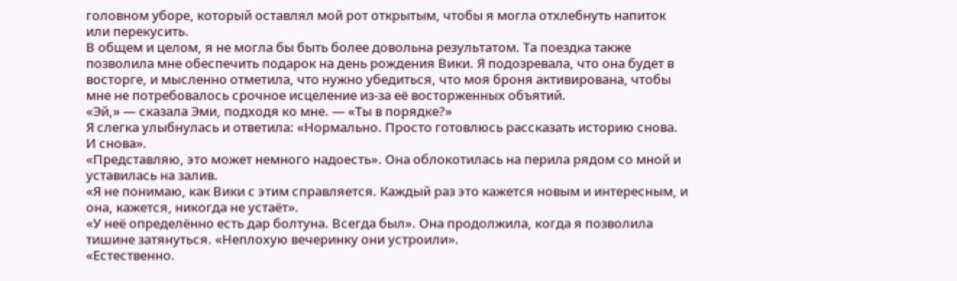головном уборе, который оставлял мой рот открытым, чтобы я могла отхлебнуть напиток или перекусить.
В общем и целом, я не могла бы быть более довольна результатом. Та поездка также позволила мне обеспечить подарок на день рождения Вики. Я подозревала, что она будет в восторге, и мысленно отметила, что нужно убедиться, что моя броня активирована, чтобы мне не потребовалось срочное исцеление из-за её восторженных объятий.
«Эй,» — сказала Эми, подходя ко мне. — «Ты в порядке?»
Я слегка улыбнулась и ответила: «Нормально. Просто готовлюсь рассказать историю снова. И снова».
«Представляю, это может немного надоесть». Она облокотилась на перила рядом со мной и уставилась на залив.
«Я не понимаю, как Вики с этим справляется. Каждый раз это кажется новым и интересным, и она, кажется, никогда не устаёт».
«У неё определённо есть дар болтуна. Всегда был». Она продолжила, когда я позволила тишине затянуться. «Неплохую вечеринку они устроили».
«Естественно.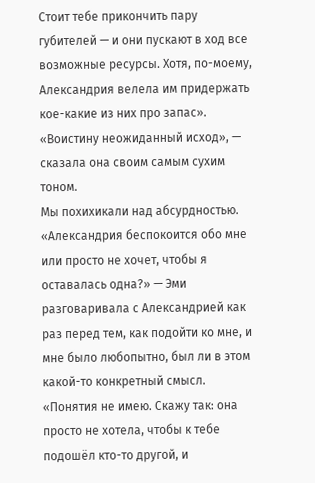Стоит тебе прикончить пару губителей — и они пускают в ход все возможные ресурсы. Хотя, по-моему, Александрия велела им придержать кое-какие из них про запас».
«Воистину неожиданный исход», — сказала она своим самым сухим тоном.
Мы похихикали над абсурдностью.
«Александрия беспокоится обо мне или просто не хочет, чтобы я оставалась одна?» — Эми разговаривала с Александрией как раз перед тем, как подойти ко мне, и мне было любопытно, был ли в этом какой-то конкретный смысл.
«Понятия не имею. Скажу так: она просто не хотела, чтобы к тебе подошёл кто-то другой, и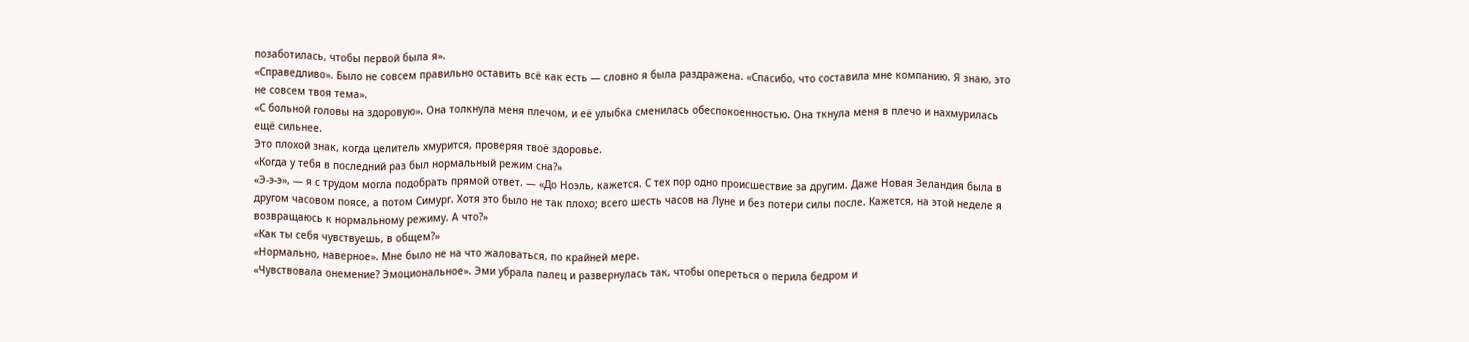позаботилась, чтобы первой была я».
«Справедливо». Было не совсем правильно оставить всё как есть — словно я была раздражена. «Спасибо, что составила мне компанию. Я знаю, это не совсем твоя тема».
«С больной головы на здоровую». Она толкнула меня плечом, и её улыбка сменилась обеспокоенностью. Она ткнула меня в плечо и нахмурилась ещё сильнее.
Это плохой знак, когда целитель хмурится, проверяя твоё здоровье.
«Когда у тебя в последний раз был нормальный режим сна?»
«Э-э-э», — я с трудом могла подобрать прямой ответ. — «До Ноэль, кажется. С тех пор одно происшествие за другим. Даже Новая Зеландия была в другом часовом поясе, а потом Симург. Хотя это было не так плохо; всего шесть часов на Луне и без потери силы после. Кажется, на этой неделе я возвращаюсь к нормальному режиму. А что?»
«Как ты себя чувствуешь, в общем?»
«Нормально, наверное». Мне было не на что жаловаться, по крайней мере.
«Чувствовала онемение? Эмоциональное». Эми убрала палец и развернулась так, чтобы опереться о перила бедром и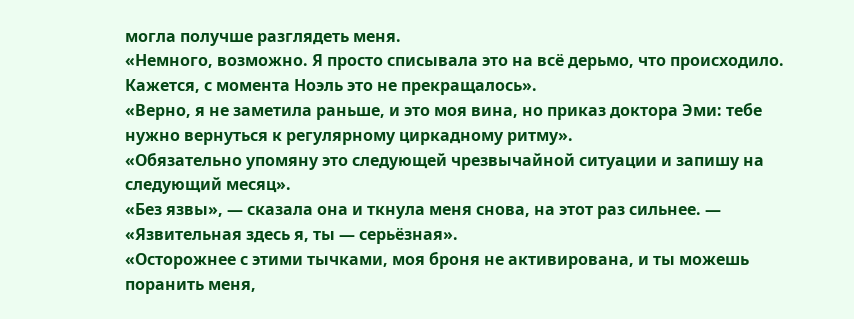могла получше разглядеть меня.
«Немного, возможно. Я просто списывала это на всё дерьмо, что происходило. Кажется, с момента Ноэль это не прекращалось».
«Верно, я не заметила раньше, и это моя вина, но приказ доктора Эми: тебе нужно вернуться к регулярному циркадному ритму».
«Обязательно упомяну это следующей чрезвычайной ситуации и запишу на следующий месяц».
«Без язвы», — сказала она и ткнула меня снова, на этот раз сильнее. — «Язвительная здесь я, ты — серьёзная».
«Осторожнее с этими тычками, моя броня не активирована, и ты можешь поранить меня,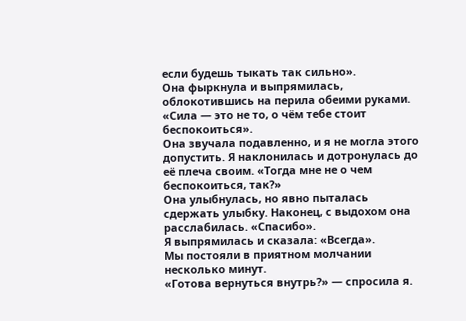если будешь тыкать так сильно».
Она фыркнула и выпрямилась, облокотившись на перила обеими руками. «Сила — это не то, о чём тебе стоит беспокоиться».
Она звучала подавленно, и я не могла этого допустить. Я наклонилась и дотронулась до её плеча своим. «Тогда мне не о чем беспокоиться, так?»
Она улыбнулась, но явно пыталась сдержать улыбку. Наконец, с выдохом она расслабилась. «Спасибо».
Я выпрямилась и сказала: «Всегда».
Мы постояли в приятном молчании несколько минут.
«Готова вернуться внутрь?» — спросила я.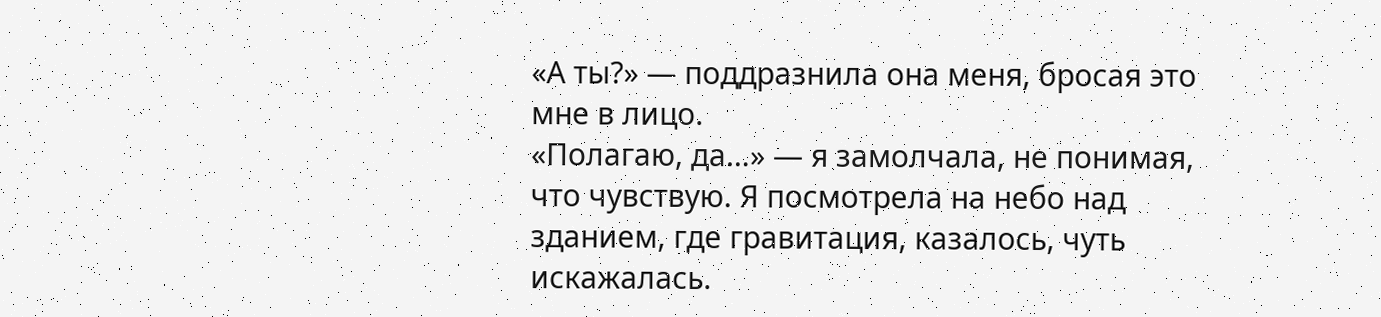«А ты?» — поддразнила она меня, бросая это мне в лицо.
«Полагаю, да…» — я замолчала, не понимая, что чувствую. Я посмотрела на небо над зданием, где гравитация, казалось, чуть искажалась.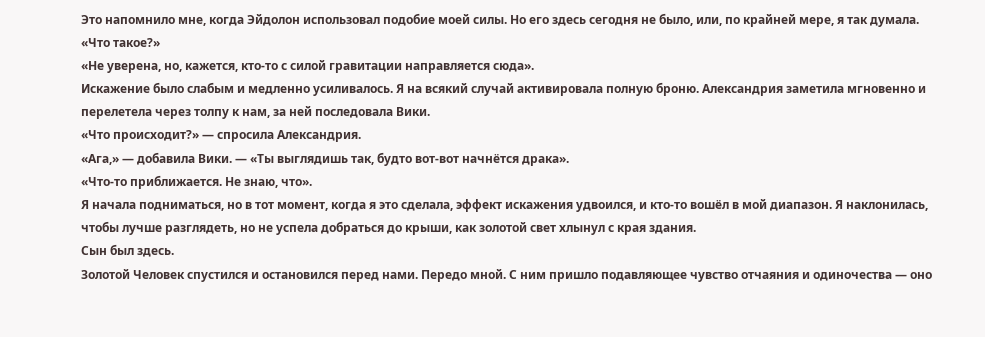Это напомнило мне, когда Эйдолон использовал подобие моей силы. Но его здесь сегодня не было, или, по крайней мере, я так думала.
«Что такое?»
«Не уверена, но, кажется, кто-то с силой гравитации направляется сюда».
Искажение было слабым и медленно усиливалось. Я на всякий случай активировала полную броню. Александрия заметила мгновенно и перелетела через толпу к нам, за ней последовала Вики.
«Что происходит?» — спросила Александрия.
«Ага,» — добавила Вики. — «Ты выглядишь так, будто вот-вот начнётся драка».
«Что-то приближается. Не знаю, что».
Я начала подниматься, но в тот момент, когда я это сделала, эффект искажения удвоился, и кто-то вошёл в мой диапазон. Я наклонилась, чтобы лучше разглядеть, но не успела добраться до крыши, как золотой свет хлынул с края здания.
Сын был здесь.
Золотой Человек спустился и остановился перед нами. Передо мной. С ним пришло подавляющее чувство отчаяния и одиночества — оно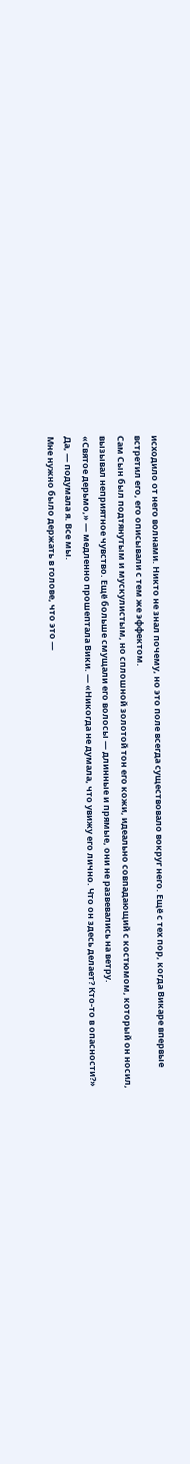исходило от него волнами. Никто не знал почему, но это поле всегда существовало вокруг него. Ещё с тех пор, когда Викаре впервые встретил его, его описывали с тем же эффектом.
Сам Сын был подтянутым и мускулистым, но сплошной золотой тон его кожи, идеально совпадающий с костюмом, который он носил, вызывал неприятное чувство. Ещё больше смущали его волосы — длинные и прямые, они не развевались на ветру.
«Святое дерьмо,» — медленно прошептала Вики. — «Никогда не думала, что увижу его лично. Что он здесь делает? Кто-то в опасности?»
Да, — подумала я. Все мы.
Мне нужно было держать в голове, что это —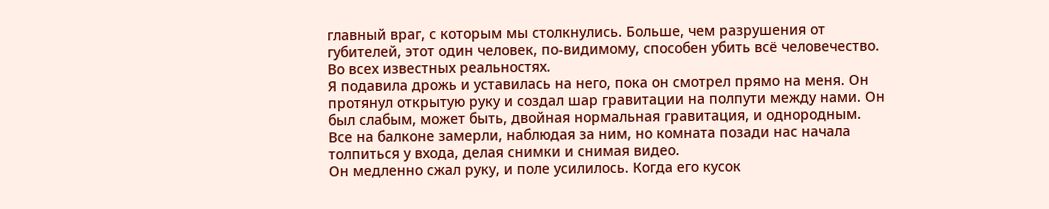главный враг, с которым мы столкнулись. Больше, чем разрушения от губителей, этот один человек, по-видимому, способен убить всё человечество. Во всех известных реальностях.
Я подавила дрожь и уставилась на него, пока он смотрел прямо на меня. Он протянул открытую руку и создал шар гравитации на полпути между нами. Он был слабым, может быть, двойная нормальная гравитация, и однородным.
Все на балконе замерли, наблюдая за ним, но комната позади нас начала толпиться у входа, делая снимки и снимая видео.
Он медленно сжал руку, и поле усилилось. Когда его кусок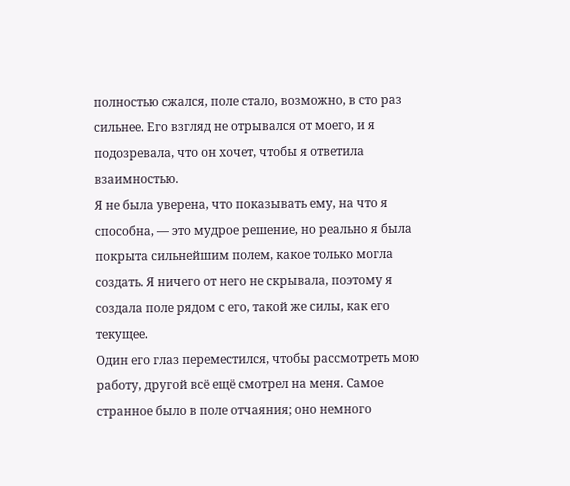полностью сжался, поле стало, возможно, в сто раз сильнее. Его взгляд не отрывался от моего, и я подозревала, что он хочет, чтобы я ответила взаимностью.
Я не была уверена, что показывать ему, на что я способна, — это мудрое решение, но реально я была покрыта сильнейшим полем, какое только могла создать. Я ничего от него не скрывала, поэтому я создала поле рядом с его, такой же силы, как его текущее.
Один его глаз переместился, чтобы рассмотреть мою работу, другой всё ещё смотрел на меня. Самое странное было в поле отчаяния; оно немного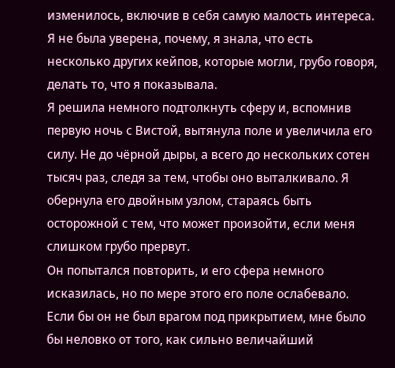изменилось, включив в себя самую малость интереса. Я не была уверена, почему, я знала, что есть несколько других кейпов, которые могли, грубо говоря, делать то, что я показывала.
Я решила немного подтолкнуть сферу и, вспомнив первую ночь с Вистой, вытянула поле и увеличила его силу. Не до чёрной дыры, а всего до нескольких сотен тысяч раз, следя за тем, чтобы оно выталкивало. Я обернула его двойным узлом, стараясь быть осторожной с тем, что может произойти, если меня слишком грубо прервут.
Он попытался повторить, и его сфера немного исказилась, но по мере этого его поле ослабевало. Если бы он не был врагом под прикрытием, мне было бы неловко от того, как сильно величайший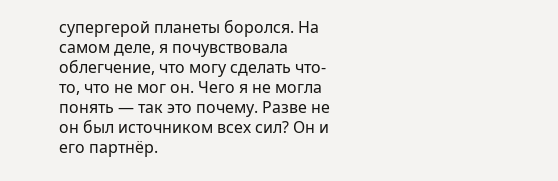супергерой планеты боролся. На самом деле, я почувствовала облегчение, что могу сделать что-то, что не мог он. Чего я не могла понять — так это почему. Разве не он был источником всех сил? Он и его партнёр.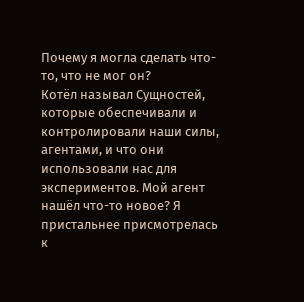Почему я могла сделать что-то, что не мог он?
Котёл называл Сущностей, которые обеспечивали и контролировали наши силы, агентами, и что они использовали нас для экспериментов. Мой агент нашёл что-то новое? Я пристальнее присмотрелась к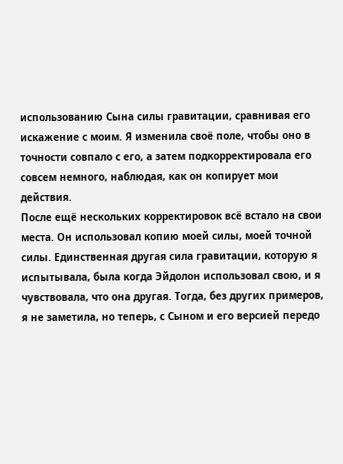использованию Сына силы гравитации, сравнивая его искажение с моим. Я изменила своё поле, чтобы оно в точности совпало с его, а затем подкорректировала его совсем немного, наблюдая, как он копирует мои действия.
После ещё нескольких корректировок всё встало на свои места. Он использовал копию моей силы, моей точной силы. Единственная другая сила гравитации, которую я испытывала, была когда Эйдолон использовал свою, и я чувствовала, что она другая. Тогда, без других примеров, я не заметила, но теперь, с Сыном и его версией передо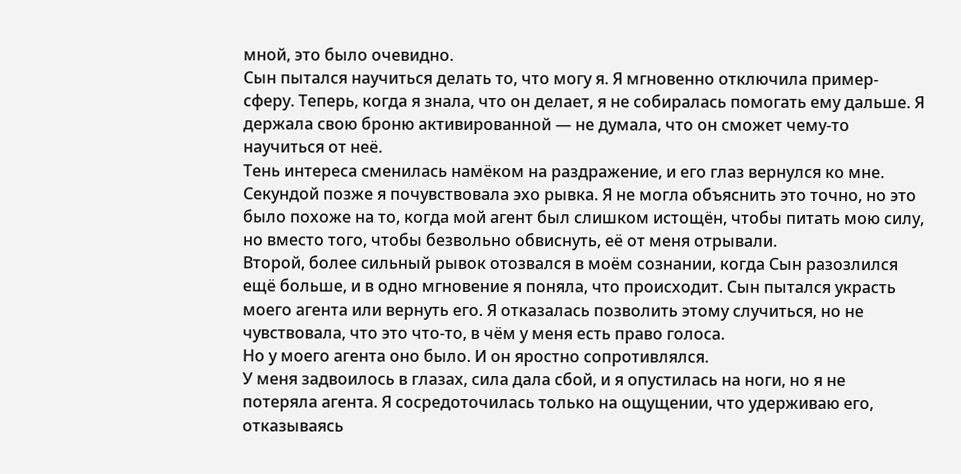мной, это было очевидно.
Сын пытался научиться делать то, что могу я. Я мгновенно отключила пример-сферу. Теперь, когда я знала, что он делает, я не собиралась помогать ему дальше. Я держала свою броню активированной — не думала, что он сможет чему-то научиться от неё.
Тень интереса сменилась намёком на раздражение, и его глаз вернулся ко мне. Секундой позже я почувствовала эхо рывка. Я не могла объяснить это точно, но это было похоже на то, когда мой агент был слишком истощён, чтобы питать мою силу, но вместо того, чтобы безвольно обвиснуть, её от меня отрывали.
Второй, более сильный рывок отозвался в моём сознании, когда Сын разозлился ещё больше, и в одно мгновение я поняла, что происходит. Сын пытался украсть моего агента или вернуть его. Я отказалась позволить этому случиться, но не чувствовала, что это что-то, в чём у меня есть право голоса.
Но у моего агента оно было. И он яростно сопротивлялся.
У меня задвоилось в глазах, сила дала сбой, и я опустилась на ноги, но я не потеряла агента. Я сосредоточилась только на ощущении, что удерживаю его, отказываясь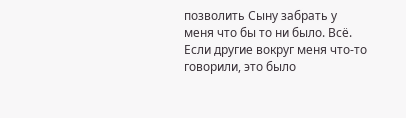позволить Сыну забрать у меня что бы то ни было. Всё.
Если другие вокруг меня что-то говорили, это было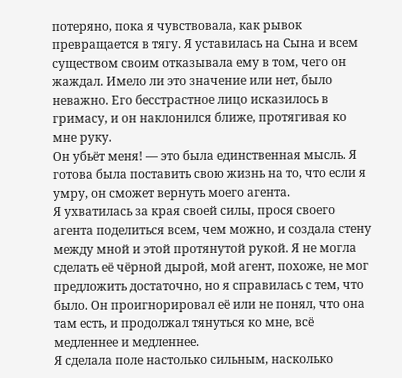потеряно, пока я чувствовала, как рывок превращается в тягу. Я уставилась на Сына и всем существом своим отказывала ему в том, чего он жаждал. Имело ли это значение или нет, было неважно. Его бесстрастное лицо исказилось в гримасу, и он наклонился ближе, протягивая ко мне руку.
Он убьёт меня! — это была единственная мысль. Я готова была поставить свою жизнь на то, что если я умру, он сможет вернуть моего агента.
Я ухватилась за края своей силы, прося своего агента поделиться всем, чем можно, и создала стену между мной и этой протянутой рукой. Я не могла сделать её чёрной дырой, мой агент, похоже, не мог предложить достаточно, но я справилась с тем, что было. Он проигнорировал её или не понял, что она там есть, и продолжал тянуться ко мне, всё медленнее и медленнее.
Я сделала поле настолько сильным, насколько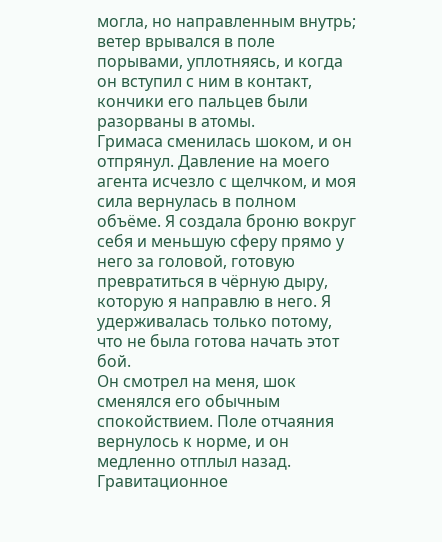могла, но направленным внутрь; ветер врывался в поле порывами, уплотняясь, и когда он вступил с ним в контакт, кончики его пальцев были разорваны в атомы.
Гримаса сменилась шоком, и он отпрянул. Давление на моего агента исчезло с щелчком, и моя сила вернулась в полном объёме. Я создала броню вокруг себя и меньшую сферу прямо у него за головой, готовую превратиться в чёрную дыру, которую я направлю в него. Я удерживалась только потому, что не была готова начать этот бой.
Он смотрел на меня, шок сменялся его обычным спокойствием. Поле отчаяния вернулось к норме, и он медленно отплыл назад. Гравитационное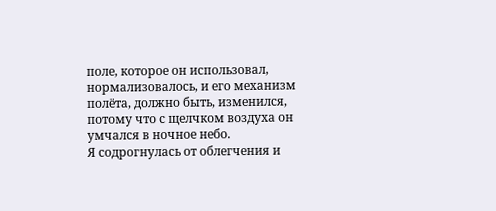поле, которое он использовал, нормализовалось, и его механизм полёта, должно быть, изменился, потому что с щелчком воздуха он умчался в ночное небо.
Я содрогнулась от облегчения и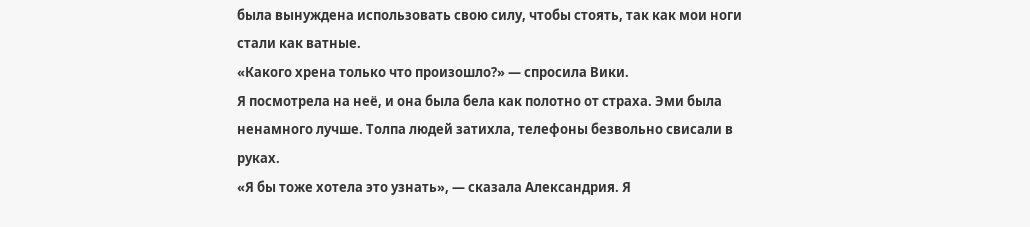была вынуждена использовать свою силу, чтобы стоять, так как мои ноги стали как ватные.
«Какого хрена только что произошло?» — спросила Вики.
Я посмотрела на неё, и она была бела как полотно от страха. Эми была ненамного лучше. Толпа людей затихла, телефоны безвольно свисали в руках.
«Я бы тоже хотела это узнать», — сказала Александрия. Я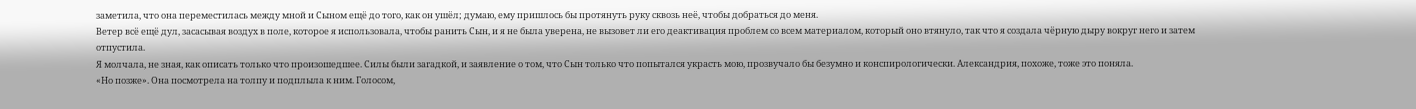заметила, что она переместилась между мной и Сыном ещё до того, как он ушёл; думаю, ему пришлось бы протянуть руку сквозь неё, чтобы добраться до меня.
Ветер всё ещё дул, засасывая воздух в поле, которое я использовала, чтобы ранить Сын, и я не была уверена, не вызовет ли его деактивация проблем со всем материалом, который оно втянуло, так что я создала чёрную дыру вокруг него и затем отпустила.
Я молчала, не зная, как описать только что произошедшее. Силы были загадкой, и заявление о том, что Сын только что попытался украсть мою, прозвучало бы безумно и конспирологически. Александрия, похоже, тоже это поняла.
«Но позже». Она посмотрела на толпу и подплыла к ним. Голосом,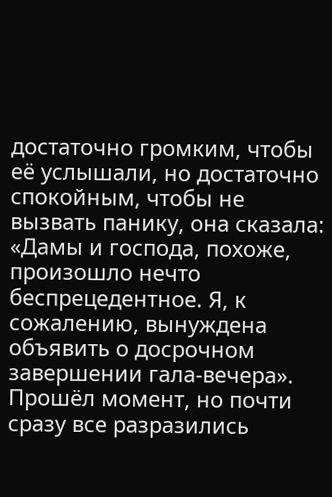достаточно громким, чтобы её услышали, но достаточно спокойным, чтобы не вызвать панику, она сказала: «Дамы и господа, похоже, произошло нечто беспрецедентное. Я, к сожалению, вынуждена объявить о досрочном завершении гала-вечера».
Прошёл момент, но почти сразу все разразились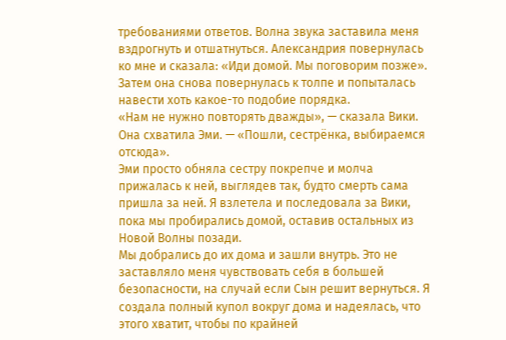требованиями ответов. Волна звука заставила меня вздрогнуть и отшатнуться. Александрия повернулась ко мне и сказала: «Иди домой. Мы поговорим позже». Затем она снова повернулась к толпе и попыталась навести хоть какое-то подобие порядка.
«Нам не нужно повторять дважды», — сказала Вики. Она схватила Эми. — «Пошли, сестрёнка, выбираемся отсюда».
Эми просто обняла сестру покрепче и молча прижалась к ней, выглядев так, будто смерть сама пришла за ней. Я взлетела и последовала за Вики, пока мы пробирались домой, оставив остальных из Новой Волны позади.
Мы добрались до их дома и зашли внутрь. Это не заставляло меня чувствовать себя в большей безопасности, на случай если Сын решит вернуться. Я создала полный купол вокруг дома и надеялась, что этого хватит, чтобы по крайней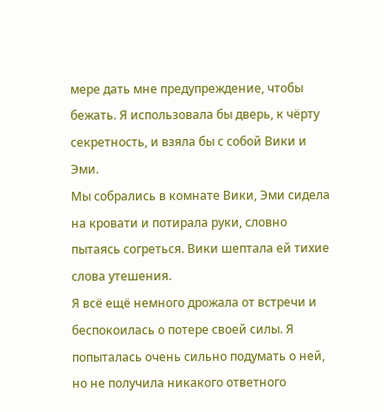мере дать мне предупреждение, чтобы бежать. Я использовала бы дверь, к чёрту секретность, и взяла бы с собой Вики и Эми.
Мы собрались в комнате Вики, Эми сидела на кровати и потирала руки, словно пытаясь согреться. Вики шептала ей тихие слова утешения.
Я всё ещё немного дрожала от встречи и беспокоилась о потере своей силы. Я попыталась очень сильно подумать о ней, но не получила никакого ответного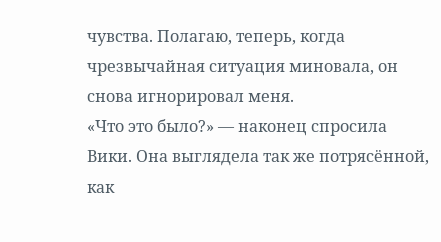чувства. Полагаю, теперь, когда чрезвычайная ситуация миновала, он снова игнорировал меня.
«Что это было?» — наконец спросила Вики. Она выглядела так же потрясённой, как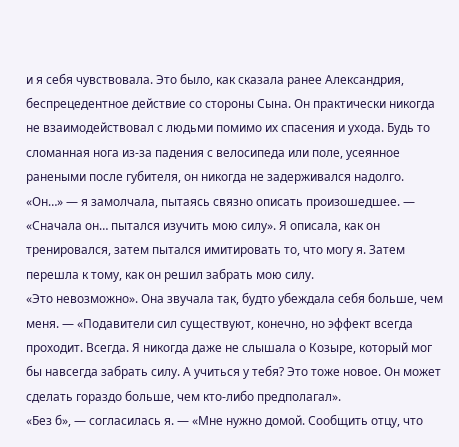и я себя чувствовала. Это было, как сказала ранее Александрия, беспрецедентное действие со стороны Сына. Он практически никогда не взаимодействовал с людьми помимо их спасения и ухода. Будь то сломанная нога из-за падения с велосипеда или поле, усеянное ранеными после губителя, он никогда не задерживался надолго.
«Он…» — я замолчала, пытаясь связно описать произошедшее. — «Сначала он… пытался изучить мою силу». Я описала, как он тренировался, затем пытался имитировать то, что могу я. Затем перешла к тому, как он решил забрать мою силу.
«Это невозможно». Она звучала так, будто убеждала себя больше, чем меня. — «Подавители сил существуют, конечно, но эффект всегда проходит. Всегда. Я никогда даже не слышала о Козыре, который мог бы навсегда забрать силу. А учиться у тебя? Это тоже новое. Он может сделать гораздо больше, чем кто-либо предполагал».
«Без б», — согласилась я. — «Мне нужно домой. Сообщить отцу, что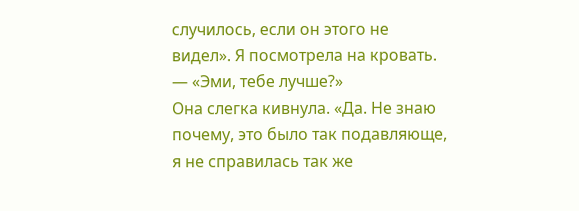случилось, если он этого не видел». Я посмотрела на кровать. — «Эми, тебе лучше?»
Она слегка кивнула. «Да. Не знаю почему, это было так подавляюще, я не справилась так же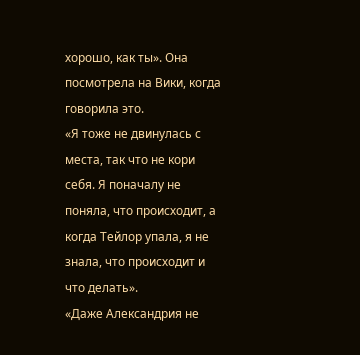хорошо, как ты». Она посмотрела на Вики, когда говорила это.
«Я тоже не двинулась с места, так что не кори себя. Я поначалу не поняла, что происходит, а когда Тейлор упала, я не знала, что происходит и что делать».
«Даже Александрия не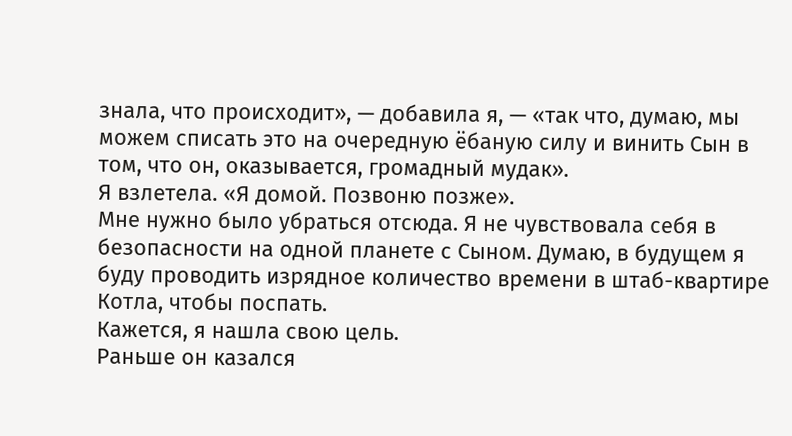знала, что происходит», — добавила я, — «так что, думаю, мы можем списать это на очередную ёбаную силу и винить Сын в том, что он, оказывается, громадный мудак».
Я взлетела. «Я домой. Позвоню позже».
Мне нужно было убраться отсюда. Я не чувствовала себя в безопасности на одной планете с Сыном. Думаю, в будущем я буду проводить изрядное количество времени в штаб-квартире Котла, чтобы поспать.
Кажется, я нашла свою цель.
Раньше он казался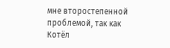мне второстепенной проблемой, так как Котёл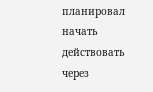планировал начать действовать через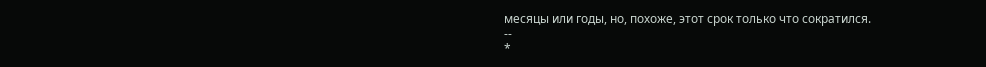месяцы или годы, но, похоже, этот срок только что сократился.
--
*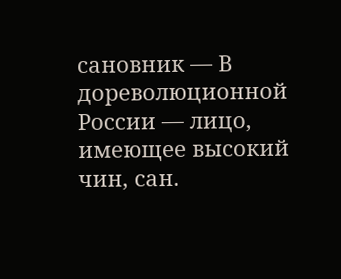сановник — В дореволюционной России — лицо, имеющее высокий чин, сан.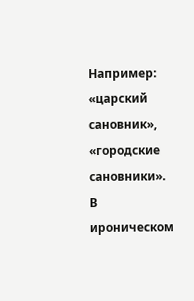Например: «царский сановник», «городские сановники». В ироническом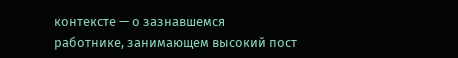контексте — о зазнавшемся работнике, занимающем высокий пост